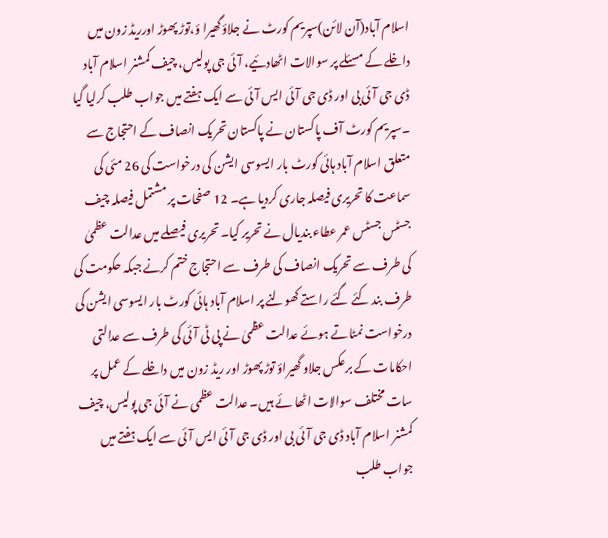اسلام آباد(آن لائن)سپریم کورٹ نے جلاؤگھیرا ؤ،توڑ پھوڑ اورریڈ زون میں داخلے کے مسئلے پر سوالات اٹھادئیے، آئی جی پولیس، چیف کمشنر اسلام آباد ڈی جی آئی بی اور ڈی جی آئی ایس آئی سے ایک ہفتے میں جواب طلب کرلیا گیا ۔سپریم کورٹ آف پاکستان نے پاکستان تحریک انصاف کے احتجاج سے متعلق اسلام آباد ہائی کورٹ بار ایسوسی ایشن کی درخواست کی 26 مئی کی سماعت کا تحریری فیصلہ جاری کردیا ہے۔ 12 صفحات پر مشتمل فیصلہ چیف جسٹس جسٹس عمر عطاء بندیال نے تحریر کیا۔ تحریری فیصلے میں عدالت عظمیٰ کی طرف سے تحریک انصاف کی طرف سے احتجاج ختم کرنے جبکہ حکومت کی طرف بند کئے گئے راستے کھولنے پر اسلام آباد ہائی کورٹ بار ایسوسی ایشن کی درخواست نمٹاتے ہوئے عدالت عظمیٰ نے پی ٹی آئی کی طرف سے عدالتی احکامات کے برعکس جلاو گھیراؤ توڑ پھوڑ اور ریڈ زون میں داخلے کے عمل پر سات مختلف سوالات اٹھا ئے ہیں۔ عدالت عظمی نے آئی جی پولیس، چیف کمشنر اسلام آباد ڈی جی آئی بی اور ڈی جی آئی ایس آئی سے ایک ہفتے میں جواب طلب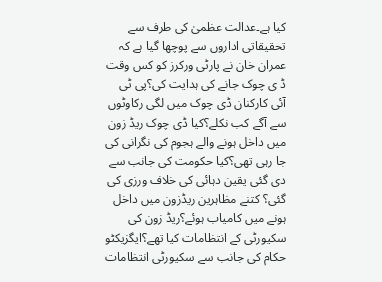کیا ہے۔عدالت عظمیٰ کی طرف سے تحقیقاتی اداروں سے پوچھا گیا ہے کہ عمران خان نے پارٹی ورکرز کو کس وقت ڈ ی چوک جانے کی ہدایت کی؟پی ٹی آئی کارکنان ڈی چوک میں لگی رکاوٹوں سے آگے کب نکلے؟کیا ڈی چوک ریڈ زون میں داخل ہونے والے ہجوم کی نگرانی کی جا رہی تھی؟کیا حکومت کی جانب سے دی گئی یقین دہائی کی خلاف ورزی کی گئی؟ کتنے مظاہرین ریڈزون میں داخل ہونے میں کامیاب ہوئے؟ریڈ زون کی سکیورٹی کے انتظامات کیا تھے؟ایگزیکٹو حکام کی جانب سے سکیورٹی انتظامات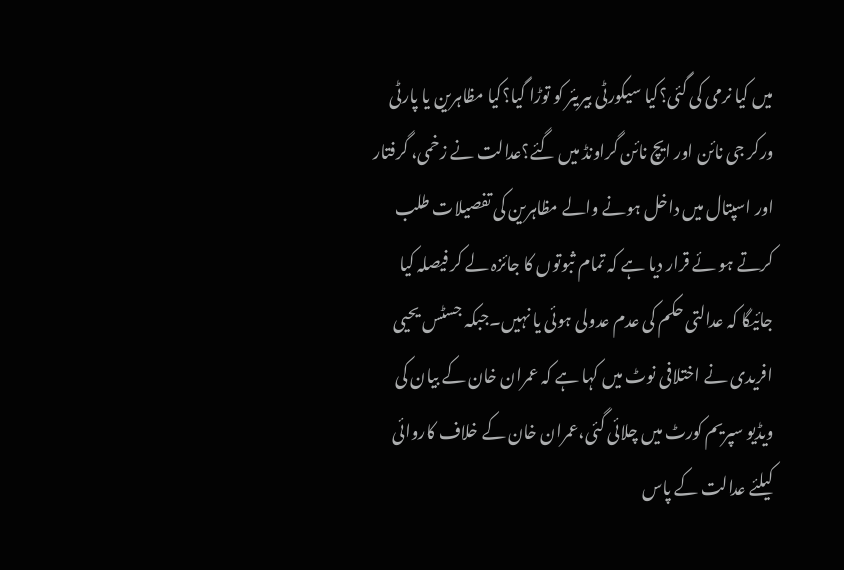میں کیا نرمی کی گئی؟کیا سیکورٹی بیریئر کو توڑا گیا؟کیا مظاہرین یا پارٹی ورکر جی نائن اور ایچ نائن گراونڈ میں گئے؟عدالت نے زخمی، گرفتار اور اسپتال میں داخل ہونے والے مظاہرین کی تفصیلات طلب کرتے ہو ئے قرار دیا ہے کہ تمام ثبوتوں کا جائزہ لے کر فیصلہ کیا جائیگا کہ عدالتی حکم کی عدم عدولی ہوئی یا نہیں۔جبکہ جسٹس یحیی افریدی نے اختلافی نوٹ میں کہا ہے کہ عمران خان کے بیان کی ویڈیو سپریم کورٹ میں چلائی گئی،عمران خان کے خلاف کاروائی کیلئے عدالت کے پاس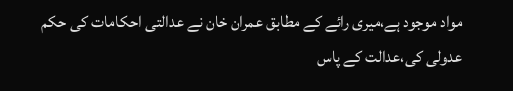مواد موجود ہے،میری رائے کے مطابق عمران خان نے عدالتی احکامات کی حکم عدولی کی،عدالت کے پاس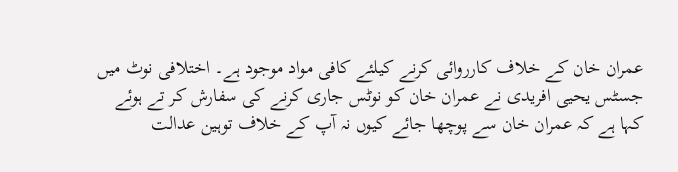عمران خان کے خلاف کارروائی کرنے کیلئے کافی مواد موجود ہے۔ اختلافی نوٹ میں جسٹس یحیی افریدی نے عمران خان کو نوٹس جاری کرنے کی سفارش کر تے ہوئے کہا ہے کہ عمران خان سے پوچھا جائے کیوں نہ آپ کے خلاف توہین عدالت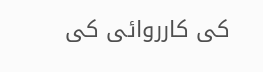کی کارروائی کی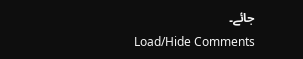جائے۔
Load/Hide Comments